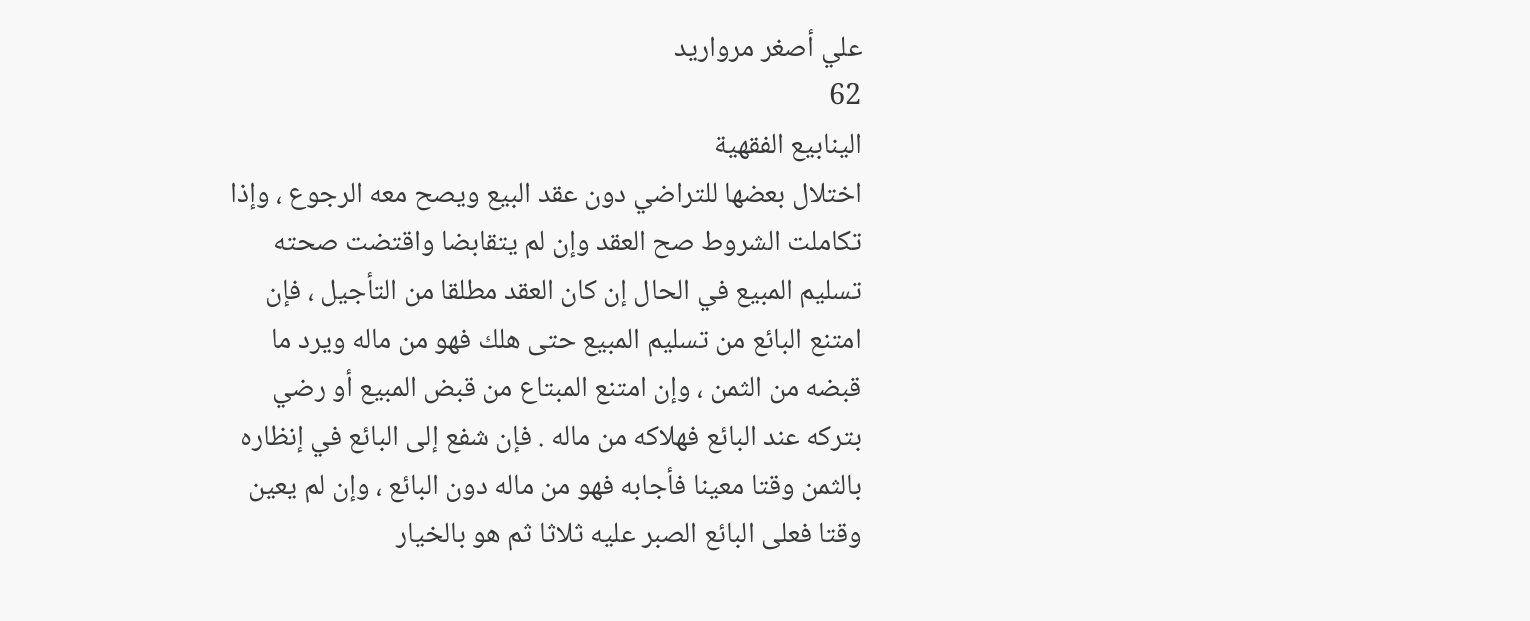علي أصغر مرواريد
62
الينابيع الفقهية
اختلال بعضها للتراضي دون عقد البيع ويصح معه الرجوع ، وإذا تكاملت الشروط صح العقد وإن لم يتقابضا واقتضت صحته تسليم المبيع في الحال إن كان العقد مطلقا من التأجيل ، فإن امتنع البائع من تسليم المبيع حتى هلك فهو من ماله ويرد ما قبضه من الثمن ، وإن امتنع المبتاع من قبض المبيع أو رضي بتركه عند البائع فهلاكه من ماله . فإن شفع إلى البائع في إنظاره بالثمن وقتا معينا فأجابه فهو من ماله دون البائع ، وإن لم يعين وقتا فعلى البائع الصبر عليه ثلاثا ثم هو بالخيار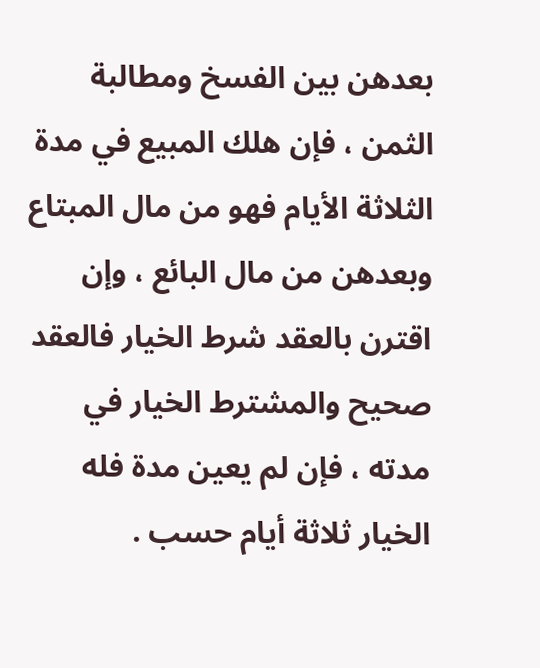بعدهن بين الفسخ ومطالبة الثمن ، فإن هلك المبيع في مدة الثلاثة الأيام فهو من مال المبتاع وبعدهن من مال البائع ، وإن اقترن بالعقد شرط الخيار فالعقد صحيح والمشترط الخيار في مدته ، فإن لم يعين مدة فله الخيار ثلاثة أيام حسب .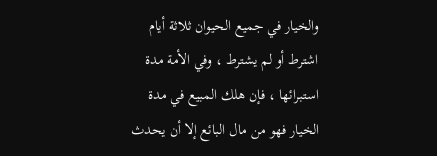والخيار في جميع الحيوان ثلاثة أيام اشترط أو لم يشترط ، وفي الأمة مدة استبرائها ، فإن هلك المبيع في مدة الخيار فهو من مال البائع إلا أن يحدث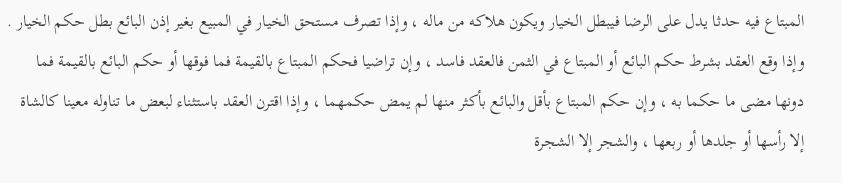المبتاع فيه حدثا يدل على الرضا فيبطل الخيار ويكون هلاكه من ماله ، وإذا تصرف مستحق الخيار في المبيع بغير إذن البائع بطل حكم الخيار . وإذا وقع العقد بشرط حكم البائع أو المبتاع في الثمن فالعقد فاسد ، وإن تراضيا فحكم المبتاع بالقيمة فما فوقها أو حكم البائع بالقيمة فما دونها مضى ما حكما به ، وإن حكم المبتاع بأقل والبائع بأكثر منها لم يمض حكمهما ، وإذا اقترن العقد باستثناء لبعض ما تناوله معينا كالشاة إلا رأسها أو جلدها أو ربعها ، والشجر إلا الشجرة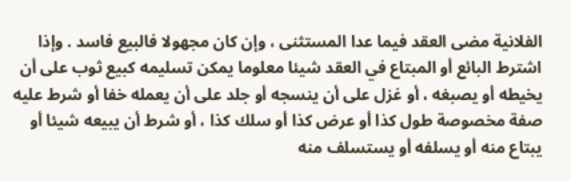الفلانية مضى العقد فيما عدا المستثنى ، وإن كان مجهولا فالبيع فاسد . وإذا اشترط البائع أو المبتاع في العقد شيئا معلوما يمكن تسليمه كبيع ثوب على أن يخيطه أو يصبغه ، أو غزل على أن ينسجه أو جلد على أن يعمله خفا أو شرط عليه صفة مخصوصة طول كذا أو عرض كذا أو سلك كذا ، أو شرط أن يبيعه شيئا أو يبتاع منه أو يسلفه أو يستسلف منه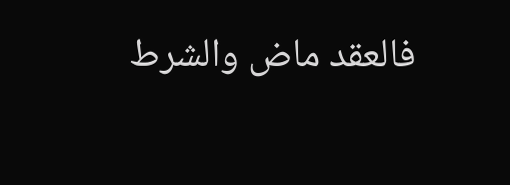فالعقد ماض والشرط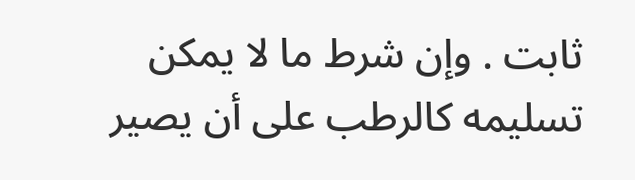ثابت . وإن شرط ما لا يمكن تسليمه كالرطب على أن يصير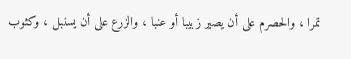تمرا ، والحصرم على أن يصير زبيبا أو عنبا ، والزرع على أن يسنبل ، وكثوب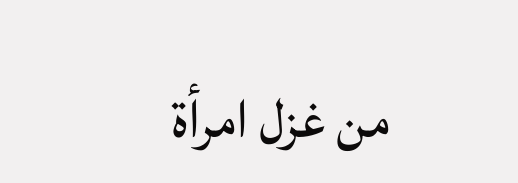من غزل امرأة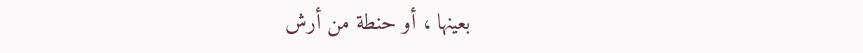بعينها ، أو حنطة من أرش